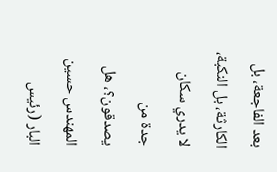بعد الفاجعة، بل الكارثة، بل النكبة، لا يدري سكان جدة من يصدقون؟، هل المهندس حسين البار (رئيس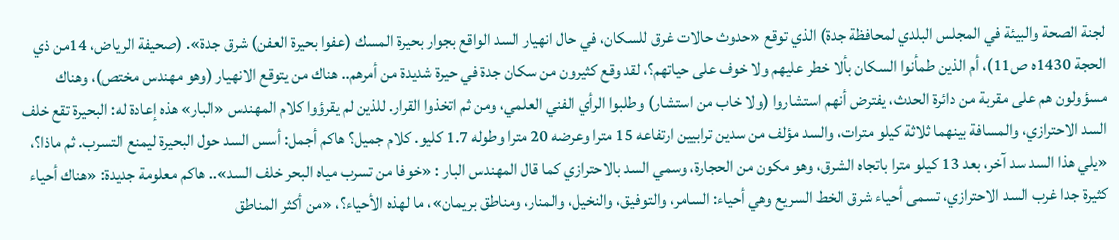لجنة الصحة والبيئة في المجلس البلدي لمحافظة جدة) الذي توقع «حدوث حالات غرق للسكان، في حال انهيار السد الواقع بجوار بحيرة المسك (عفوا بحيرة العفن) شرق جدة». (صحيفة الرياض، 14من ذي الحجة 1430ه ص11)، أم الذين طمأنوا السكان بألا خطر عليهم ولا خوف على حياتهم؟، لقد وقع كثيرون من سكان جدة في حيرة شديدة من أمرهم.. هناك من يتوقع الانهيار (وهو مهندس مختص)، وهناك مسؤولون هم على مقربة من دائرة الحدث، يفترض أنهم استشاروا (ولا خاب من استشار) وطلبوا الرأي الفني العلمي، ومن ثم اتخذوا القرار. للذين لم يقرؤوا كلام المهندس «البار» هذه إعادة له: البحيرة تقع خلف السد الاحترازي، والمسافة بينهما ثلاثة كيلو مترات، والسد مؤلف من سدين ترابيين ارتفاعه 15 مترا وعرضه 20 مترا وطوله 1.7 كليو. كلام جميل؟ هاكم أجمل: أسس السد حول البحيرة ليمنع التسرب. ثم ماذا؟، «يلي هذا السد سد آخر، بعد 13 كيلو مترا باتجاه الشرق، وهو مكون من الحجارة، وسمي السد بالاحترازي كما قال المهندس البار : «خوفا من تسرب مياه البحر خلف السد».. هاكم معلومة جديدة: «هناك أحياء كثيرة جدا غرب السد الاحترازي، تسمى أحياء شرق الخط السريع وهي أحياء: السامر، والتوفيق، والنخيل، والمنار، ومناطق بريمان»، ما لهذه الأحياء؟، «من أكثر المناطق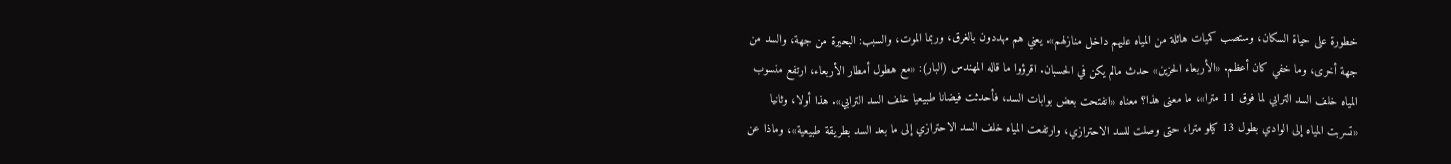خطورة على حياة السكان، وستصب كميات هائلة من المياه عليهم داخل منازلهم». يعني هم مهددون بالغرق، وربما الموت، والسبب: البحيرة من جهة، والسد من جهة أخرى، وما خفي كان أعظم. «الأربعاء الحزين» حدث مالم يكن في الحسبان. اقرؤوا ما قاله المهندس (البار): «مع هطول أمطار الأربعاء، ارتفع منسوب المياه خلف السد الترابي لما فوق 11 مترا»، ما معنى هذا؟ معناه «انفتحت بعض بوابات السد، فأحدثت فيضانا طبيعيا خلف السد الترابي». هذا أولا، وثانيا «تسربت المياه إلى الوادي بطول 13 كيلو مترا، حتى وصلت للسد الاحترازي، وارتفعت المياه خلف السد الاحترازي إلى ما بعد السد بطريقة طبيعية»، وماذا عن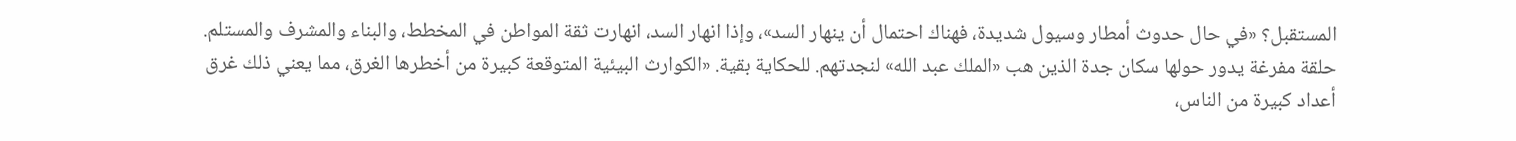المستقبل؟ «في حال حدوث أمطار وسيول شديدة، فهناك احتمال أن ينهار السد»، وإذا انهار السد، انهارت ثقة المواطن في المخطط، والبناء والمشرف والمستلم. حلقة مفرغة يدور حولها سكان جدة الذين هب «الملك عبد الله» لنجدتهم. للحكاية بقية. «الكوارث البيئية المتوقعة كبيرة من أخطرها الغرق، مما يعني ذلك غرق أعداد كبيرة من الناس،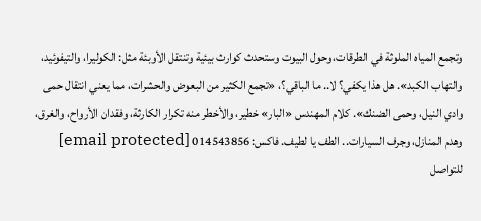وتجمع المياه الملوثة في الطرقات، وحول البيوت وستحدث كوارث بيئية وتنتقل الأوبئة مثل: الكوليرا، والتيفوئيد، والتهاب الكبد». هل هذا يكفي؟ لا.. ما الباقي؟، «تجمع الكثير من البعوض والحشرات، مما يعني انتقال حمى وادي النيل، وحمى الضنك». كلام المهندس «البار» خطير، والأخطر منه تكرار الكارثة، وفقدان الأرواح، والغرق، وهدم المنازل، وجرف السيارات.. الطف يا لطيف. فاكس: 014543856 [email protected] للتواصل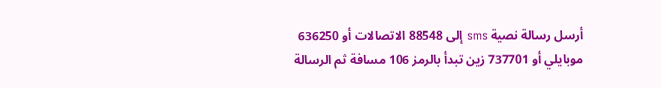أرسل رسالة نصية sms إلى 88548 الاتصالات أو 636250 موبايلي أو 737701 زين تبدأ بالرمز 106 مسافة ثم الرسالة